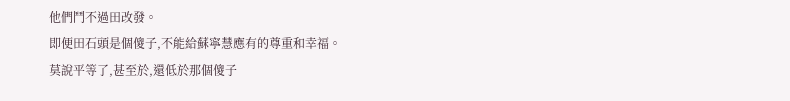他們鬥不過田改發。
即便田石頭是個傻子,不能給蘇寧慧應有的尊重和幸福。
莫說平等了,甚至於,還低於那個傻子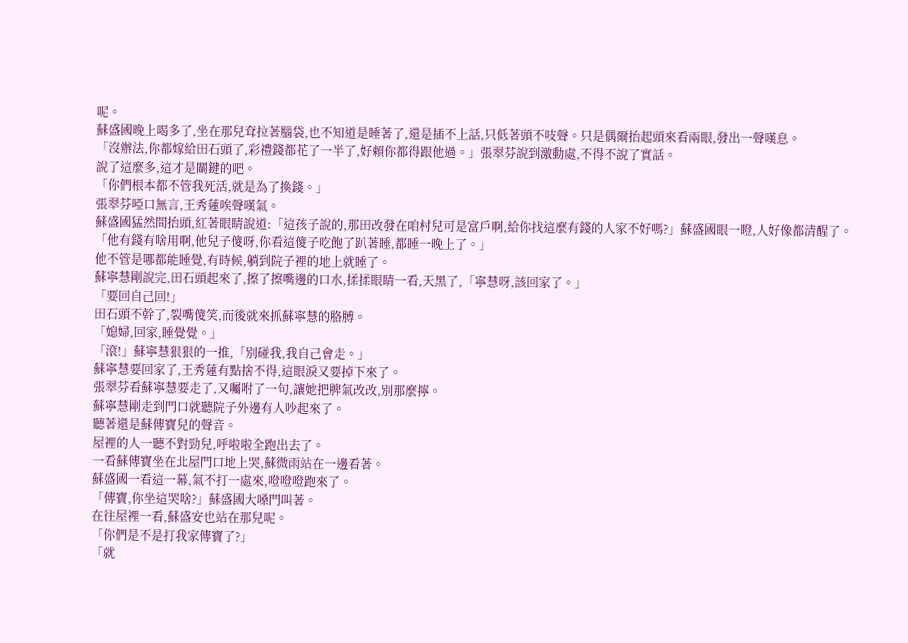呢。
蘇盛國晚上喝多了,坐在那兒耷拉著腦袋,也不知道是睡著了,還是插不上話,只低著頭不吱聲。只是偶爾抬起頭來看兩眼,發出一聲嘆息。
「沒辦法,你都嫁給田石頭了,彩禮錢都花了一半了,好賴你都得跟他過。」張翠芬說到激動處,不得不說了實話。
說了這麼多,這才是關鍵的吧。
「你們根本都不管我死活,就是為了換錢。」
張翠芬啞口無言,王秀蓮唉聲嘆氣。
蘇盛國猛然間抬頭,紅著眼睛說道:「這孩子說的,那田改發在咱村兒可是富戶啊,給你找這麼有錢的人家不好嗎?」蘇盛國眼一瞪,人好像都清醒了。
「他有錢有啥用啊,他兒子傻呀,你看這傻子吃飽了趴著睡,都睡一晚上了。」
他不管是哪都能睡覺,有時候,躺到院子裡的地上就睡了。
蘇寧慧剛說完,田石頭起來了,擦了擦嘴邊的口水,揉揉眼睛一看,天黑了,「寧慧呀,該回家了。」
「要回自己回!」
田石頭不幹了,裂嘴傻笑,而後就來抓蘇寧慧的胳膊。
「媳婦,回家,睡覺覺。」
「滾!」蘇寧慧狠狠的一推,「別碰我,我自己會走。」
蘇寧慧要回家了,王秀蓮有點捨不得,這眼淚又要掉下來了。
張翠芬看蘇寧慧要走了,又囑咐了一句,讓她把脾氣改改,別那麼擰。
蘇寧慧剛走到門口就聽院子外邊有人吵起來了。
聽著還是蘇傳寶兒的聲音。
屋裡的人一聽不對勁兒,呼啦啦全跑出去了。
一看蘇傳寶坐在北屋門口地上哭,蘇微雨站在一邊看著。
蘇盛國一看這一幕,氣不打一處來,噔噔噔跑來了。
「傳寶,你坐這哭啥?」蘇盛國大嗓門叫著。
在往屋裡一看,蘇盛安也站在那兒呢。
「你們是不是打我家傳寶了?」
「就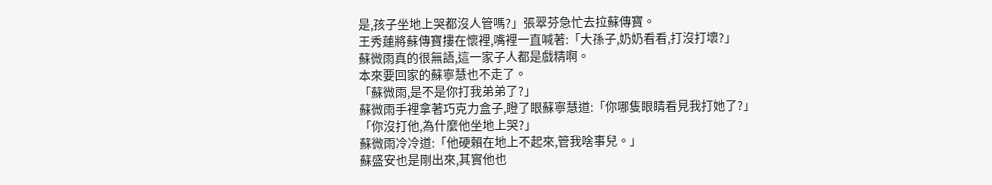是,孩子坐地上哭都沒人管嗎?」張翠芬急忙去拉蘇傳寶。
王秀蓮將蘇傳寶摟在懷裡,嘴裡一直喊著:「大孫子,奶奶看看,打沒打壞?」
蘇微雨真的很無語,這一家子人都是戲精啊。
本來要回家的蘇寧慧也不走了。
「蘇微雨,是不是你打我弟弟了?」
蘇微雨手裡拿著巧克力盒子,瞪了眼蘇寧慧道:「你哪隻眼睛看見我打她了?」
「你沒打他,為什麼他坐地上哭?」
蘇微雨冷冷道:「他硬賴在地上不起來,管我啥事兒。」
蘇盛安也是剛出來,其實他也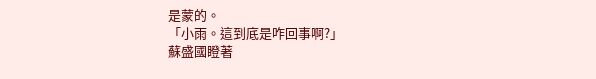是蒙的。
「小雨。這到底是咋回事啊?」
蘇盛國瞪著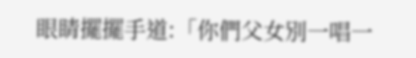眼睛擺擺手道:「你們父女別一唱一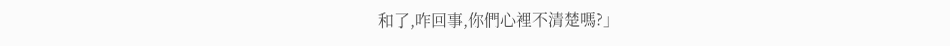和了,咋回事,你們心裡不清楚嗎?」